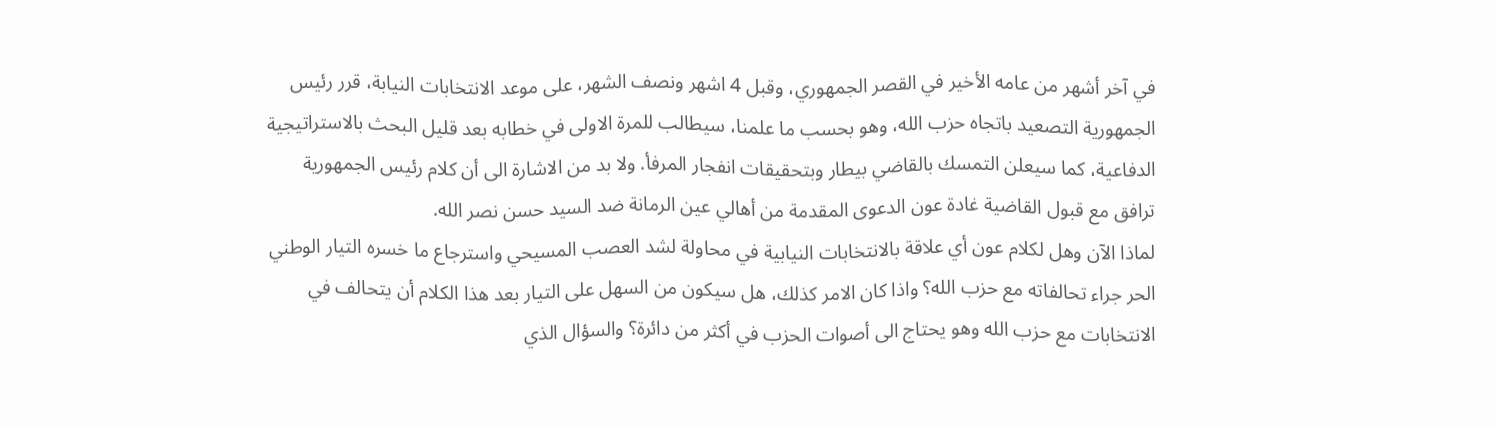في آخر أشهر من عامه الأخير في القصر الجمهوري، وقبل 4 اشهر ونصف الشهر، على موعد الانتخابات النيابة، قرر رئيس الجمهورية التصعيد باتجاه حزب الله، وهو بحسب ما علمنا، سيطالب للمرة الاولى في خطابه بعد قليل البحث بالاستراتيجية الدفاعية، كما سيعلن التمسك بالقاضي بيطار وبتحقيقات انفجار المرفأ. ولا بد من الاشارة الى أن كلام رئيس الجمهورية ترافق مع قبول القاضية غادة عون الدعوى المقدمة من أهالي عين الرمانة ضد السيد حسن نصر الله.
لماذا الآن وهل لكلام عون أي علاقة بالانتخابات النيابية في محاولة لشد العصب المسيحي واسترجاع ما خسره التيار الوطني الحر جراء تحالفاته مع حزب الله؟ واذا كان الامر كذلك، هل سيكون من السهل على التيار بعد هذا الكلام أن يتحالف في الانتخابات مع حزب الله وهو يحتاج الى أصوات الحزب في أكثر من دائرة؟ والسؤال الذي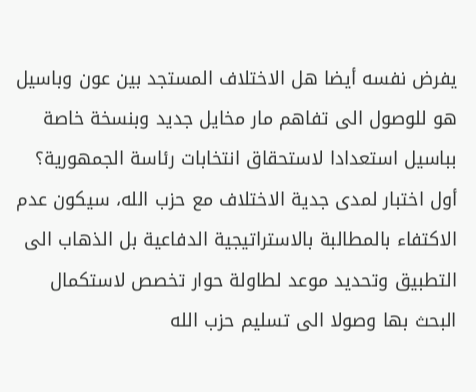يفرض نفسه أيضا هل الاختلاف المستجد بين عون وباسيل هو للوصول الى تفاهم مار مخايل جديد وبنسخة خاصة بباسيل استعدادا لاستحقاق انتخابات رئاسة الجمهورية؟
أول اختبار لمدى جدية الاختلاف مع حزب الله، سيكون عدم الاكتفاء بالمطالبة بالاستراتيجية الدفاعية بل الذهاب الى التطبيق وتحديد موعد لطاولة حوار تخصص لاستكمال البحث بها وصولا الى تسليم حزب الله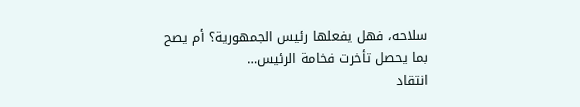سلاحه، فهل يفعلها رئيس الجمهورية؟ أم يصح بما يحصل تأخرت فخامة الرئيس…
انتقاد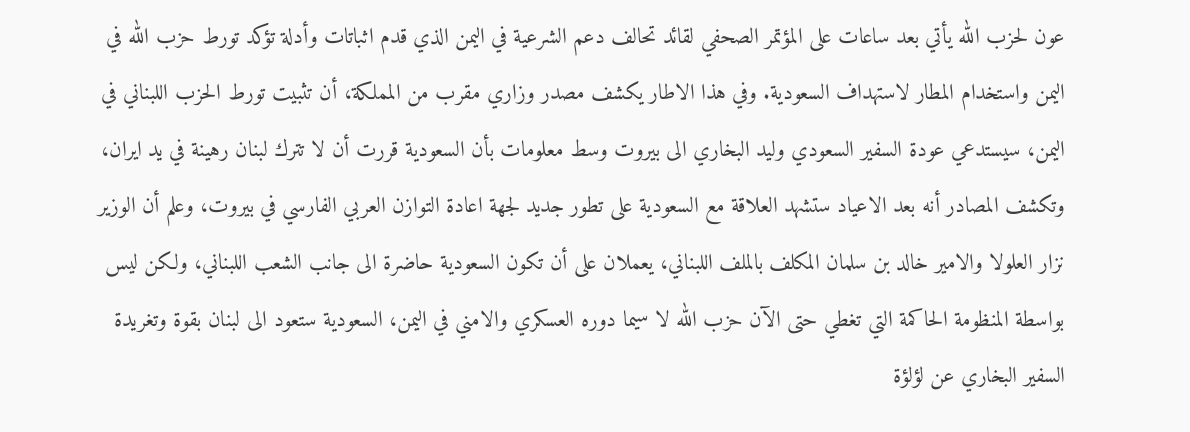عون لحزب الله يأتي بعد ساعات على المؤتمر الصحفي لقائد تحالف دعم الشرعية في اليمن الذي قدم اثباتات وأدلة تؤكد تورط حزب الله في اليمن واستخدام المطار لاستهداف السعودية. وفي هذا الاطار يكشف مصدر وزاري مقرب من المملكة، أن تثبيت تورط الحزب اللبناني في اليمن، سيستدعي عودة السفير السعودي وليد البخاري الى بيروت وسط معلومات بأن السعودية قررت أن لا تترك لبنان رهينة في يد ايران، وتكشف المصادر أنه بعد الاعياد ستشهد العلاقة مع السعودية على تطور جديد لجهة اعادة التوازن العربي الفارسي في بيروت، وعلم أن الوزير نزار العلولا والامير خالد بن سلمان المكلف بالملف اللبناني، يعملان على أن تكون السعودية حاضرة الى جانب الشعب اللبناني، ولكن ليس بواسطة المنظومة الحاكمة التي تغطي حتى الآن حزب الله لا سيما دوره العسكري والامني في اليمن، السعودية ستعود الى لبنان بقوة وتغريدة السفير البخاري عن لؤلؤة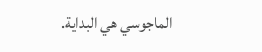الماجوسي هي البداية.